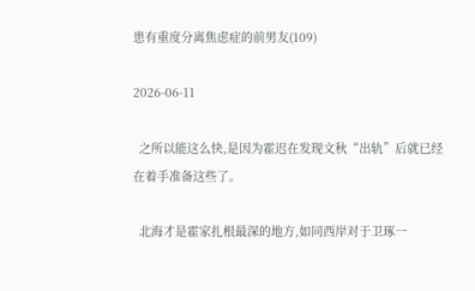患有重度分离焦虑症的前男友(109)

2026-06-11

  之所以能这么快,是因为霍迟在发现文秋“出轨”后就已经在着手准备这些了。

  北海才是霍家扎根最深的地方,如同西岸对于卫琢一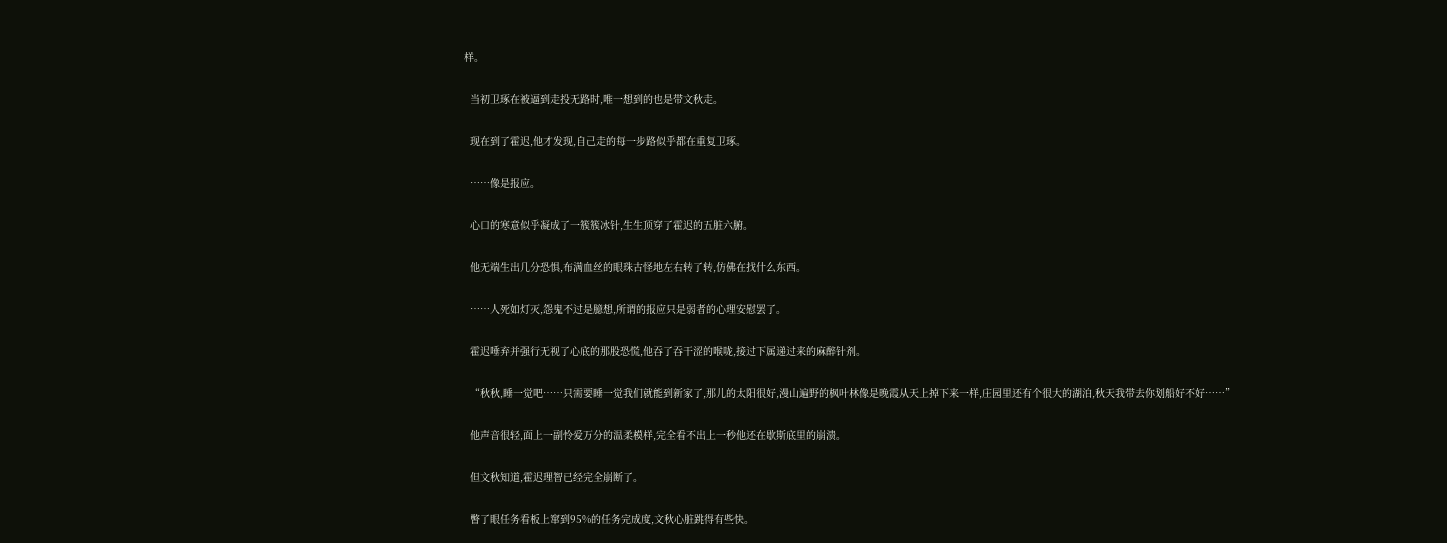样。

  当初卫琢在被逼到走投无路时,唯一想到的也是带文秋走。

  现在到了霍迟,他才发现,自己走的每一步路似乎都在重复卫琢。

  ……像是报应。

  心口的寒意似乎凝成了一簇簇冰针,生生顶穿了霍迟的五脏六腑。

  他无端生出几分恐惧,布满血丝的眼珠古怪地左右转了转,仿佛在找什么东西。

  ……人死如灯灭,怨鬼不过是臆想,所谓的报应只是弱者的心理安慰罢了。

  霍迟唾弃并强行无视了心底的那股恐慌,他吞了吞干涩的喉咙,接过下属递过来的麻醉针剂。

  “秋秋,睡一觉吧……只需要睡一觉我们就能到新家了,那儿的太阳很好,漫山遍野的枫叶林像是晚霞从天上掉下来一样,庄园里还有个很大的湖泊,秋天我带去你划船好不好……”

  他声音很轻,面上一副怜爱万分的温柔模样,完全看不出上一秒他还在歇斯底里的崩溃。

  但文秋知道,霍迟理智已经完全崩断了。

  瞥了眼任务看板上窜到95%的任务完成度,文秋心脏跳得有些快。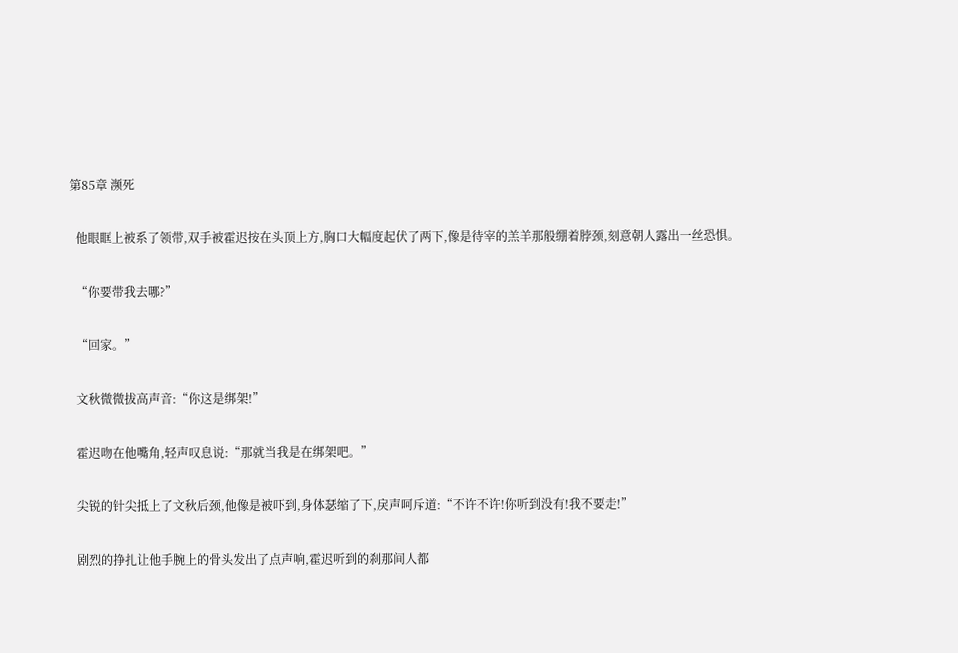第85章 濒死

  他眼眶上被系了领带,双手被霍迟按在头顶上方,胸口大幅度起伏了两下,像是待宰的羔羊那般绷着脖颈,刻意朝人露出一丝恐惧。

  “你要带我去哪?”

  “回家。”

  文秋微微拔高声音:“你这是绑架!”

  霍迟吻在他嘴角,轻声叹息说:“那就当我是在绑架吧。”

  尖锐的针尖抵上了文秋后颈,他像是被吓到,身体瑟缩了下,戾声呵斥道:“不许不许!你听到没有!我不要走!”

  剧烈的挣扎让他手腕上的骨头发出了点声响,霍迟听到的刹那间人都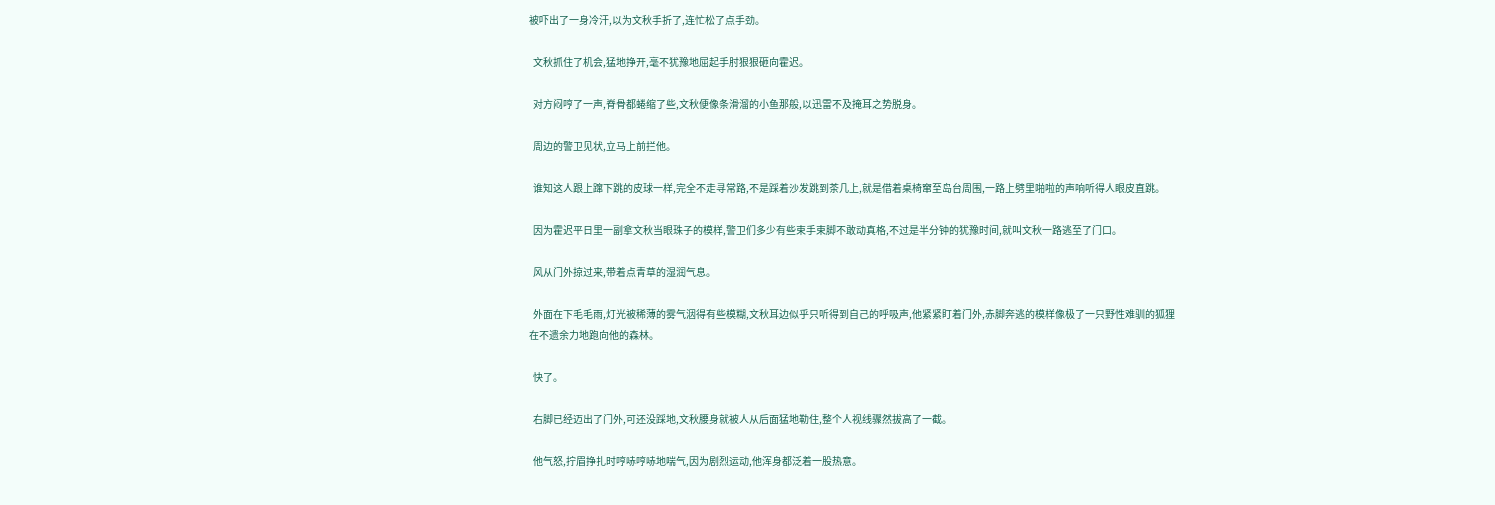被吓出了一身冷汗,以为文秋手折了,连忙松了点手劲。

  文秋抓住了机会,猛地挣开,毫不犹豫地屈起手肘狠狠砸向霍迟。

  对方闷哼了一声,脊骨都蜷缩了些,文秋便像条滑溜的小鱼那般,以迅雷不及掩耳之势脱身。

  周边的警卫见状,立马上前拦他。

  谁知这人跟上蹿下跳的皮球一样,完全不走寻常路,不是踩着沙发跳到茶几上,就是借着桌椅窜至岛台周围,一路上劈里啪啦的声响听得人眼皮直跳。

  因为霍迟平日里一副拿文秋当眼珠子的模样,警卫们多少有些束手束脚不敢动真格,不过是半分钟的犹豫时间,就叫文秋一路逃至了门口。

  风从门外掠过来,带着点青草的湿润气息。

  外面在下毛毛雨,灯光被稀薄的雾气洇得有些模糊,文秋耳边似乎只听得到自己的呼吸声,他紧紧盯着门外,赤脚奔逃的模样像极了一只野性难驯的狐狸在不遗余力地跑向他的森林。

  快了。

  右脚已经迈出了门外,可还没踩地,文秋腰身就被人从后面猛地勒住,整个人视线骤然拔高了一截。

  他气怒,拧眉挣扎时哼哧哼哧地喘气,因为剧烈运动,他浑身都泛着一股热意。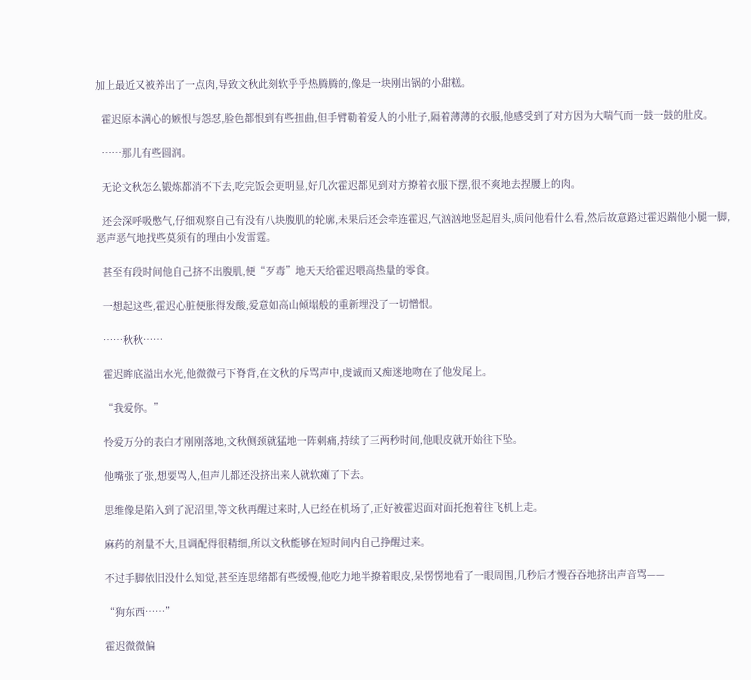加上最近又被养出了一点肉,导致文秋此刻软乎乎热腾腾的,像是一块刚出锅的小甜糕。

  霍迟原本满心的嫉恨与怨怼,脸色都恨到有些扭曲,但手臂勒着爱人的小肚子,隔着薄薄的衣服,他感受到了对方因为大喘气而一鼓一鼓的肚皮。

  ……那儿有些圆润。

  无论文秋怎么锻炼都消不下去,吃完饭会更明显,好几次霍迟都见到对方撩着衣服下摆,很不爽地去捏腰上的肉。

  还会深呼吸憋气,仔细观察自己有没有八块腹肌的轮廓,未果后还会牵连霍迟,气汹汹地竖起眉头,质问他看什么看,然后故意路过霍迟踹他小腿一脚,恶声恶气地找些莫须有的理由小发雷霆。

  甚至有段时间他自己挤不出腹肌,便“歹毒”地天天给霍迟喂高热量的零食。

  一想起这些,霍迟心脏便胀得发酸,爱意如高山倾塌般的重新埋没了一切憎恨。

  ……秋秋……

  霍迟眸底溢出水光,他微微弓下脊背,在文秋的斥骂声中,虔诚而又痴迷地吻在了他发尾上。

  “我爱你。”

  怜爱万分的表白才刚刚落地,文秋侧颈就猛地一阵刺痛,持续了三两秒时间,他眼皮就开始往下坠。

  他嘴张了张,想要骂人,但声儿都还没挤出来人就软瘫了下去。

  思维像是陷入到了泥沼里,等文秋再醒过来时,人已经在机场了,正好被霍迟面对面托抱着往飞机上走。

  麻药的剂量不大,且调配得很精细,所以文秋能够在短时间内自己挣醒过来。

  不过手脚依旧没什么知觉,甚至连思绪都有些缓慢,他吃力地半撩着眼皮,呆愣愣地看了一眼周围,几秒后才慢吞吞地挤出声音骂——

  “狗东西……”

  霍迟微微偏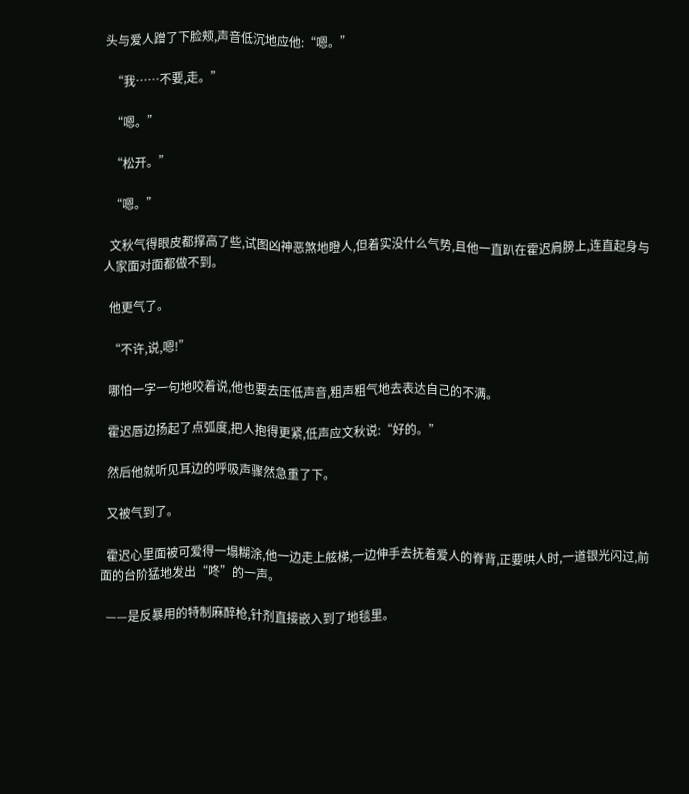头与爱人蹭了下脸颊,声音低沉地应他:“嗯。”

  “我……不要,走。”

  “嗯。”

  “松开。”

  “嗯。”

  文秋气得眼皮都撑高了些,试图凶神恶煞地瞪人,但着实没什么气势,且他一直趴在霍迟肩膀上,连直起身与人家面对面都做不到。

  他更气了。

  “不许,说,嗯!”

  哪怕一字一句地咬着说,他也要去压低声音,粗声粗气地去表达自己的不满。

  霍迟唇边扬起了点弧度,把人抱得更紧,低声应文秋说:“好的。”

  然后他就听见耳边的呼吸声骤然急重了下。

  又被气到了。

  霍迟心里面被可爱得一塌糊涂,他一边走上舷梯,一边伸手去抚着爱人的脊背,正要哄人时,一道银光闪过,前面的台阶猛地发出“咚”的一声。

  ——是反暴用的特制麻醉枪,针剂直接嵌入到了地毯里。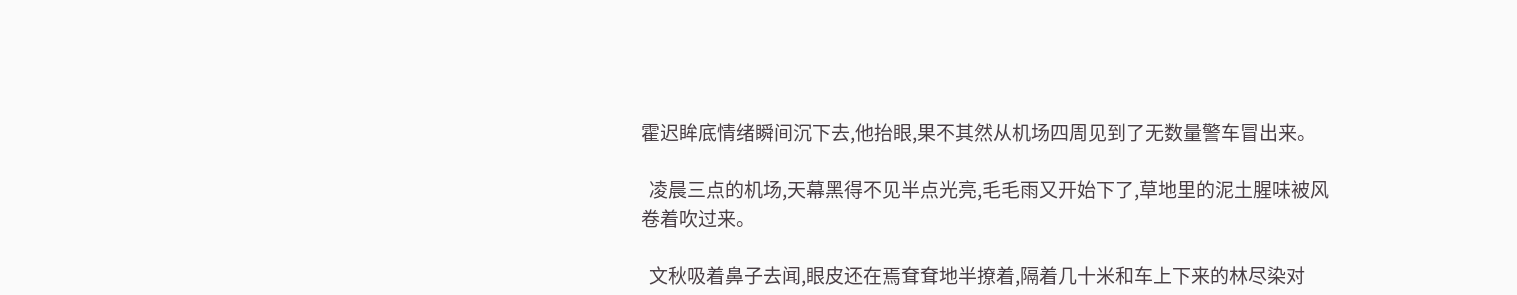霍迟眸底情绪瞬间沉下去,他抬眼,果不其然从机场四周见到了无数量警车冒出来。

  凌晨三点的机场,天幕黑得不见半点光亮,毛毛雨又开始下了,草地里的泥土腥味被风卷着吹过来。

  文秋吸着鼻子去闻,眼皮还在焉耷耷地半撩着,隔着几十米和车上下来的林尽染对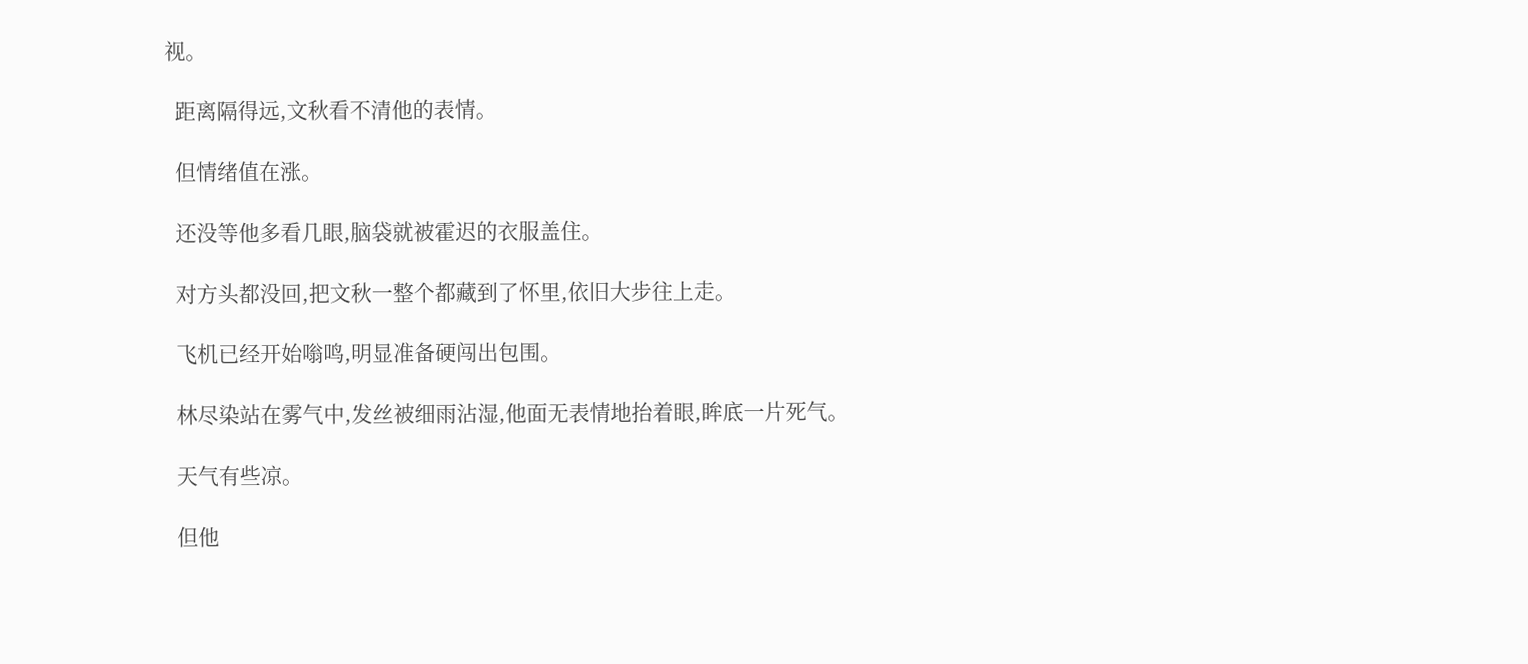视。

  距离隔得远,文秋看不清他的表情。

  但情绪值在涨。

  还没等他多看几眼,脑袋就被霍迟的衣服盖住。

  对方头都没回,把文秋一整个都藏到了怀里,依旧大步往上走。

  飞机已经开始嗡鸣,明显准备硬闯出包围。

  林尽染站在雾气中,发丝被细雨沾湿,他面无表情地抬着眼,眸底一片死气。

  天气有些凉。

  但他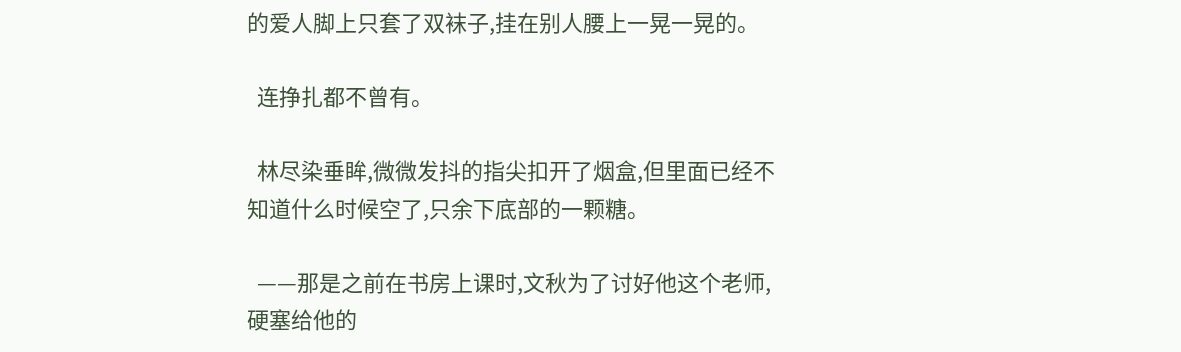的爱人脚上只套了双袜子,挂在别人腰上一晃一晃的。

  连挣扎都不曾有。

  林尽染垂眸,微微发抖的指尖扣开了烟盒,但里面已经不知道什么时候空了,只余下底部的一颗糖。

  ——那是之前在书房上课时,文秋为了讨好他这个老师,硬塞给他的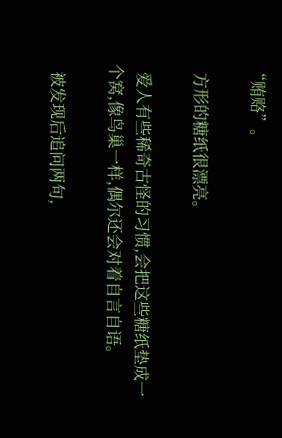“贿赂”。

  方形的糖纸很漂亮。

  爱人有些稀奇古怪的习惯,会把这些糖纸垫成一个窝,像鸟巢一样,偶尔还会对着自言自语。

  被发现后追问两句,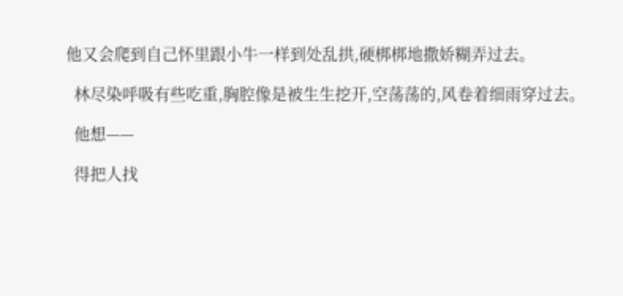他又会爬到自己怀里跟小牛一样到处乱拱,硬梆梆地撒娇糊弄过去。

  林尽染呼吸有些吃重,胸腔像是被生生挖开,空荡荡的,风卷着细雨穿过去。

  他想——

  得把人找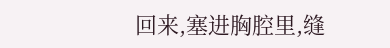回来,塞进胸腔里,缝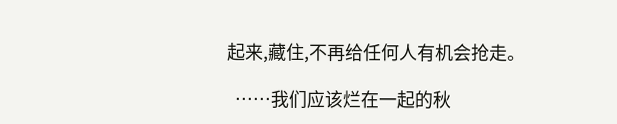起来,藏住,不再给任何人有机会抢走。

  ……我们应该烂在一起的秋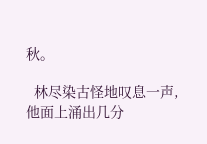秋。

  林尽染古怪地叹息一声,他面上涌出几分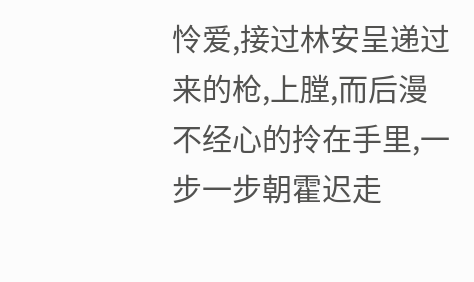怜爱,接过林安呈递过来的枪,上膛,而后漫不经心的拎在手里,一步一步朝霍迟走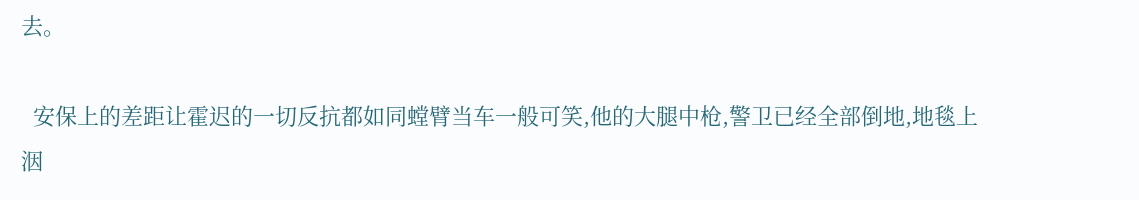去。

  安保上的差距让霍迟的一切反抗都如同螳臂当车一般可笑,他的大腿中枪,警卫已经全部倒地,地毯上洇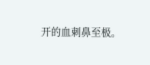开的血刺鼻至极。